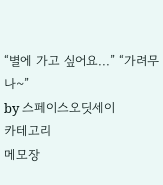“별에 가고 싶어요...” “가려무나~”
by 스페이스오딧세이
카테고리
메모장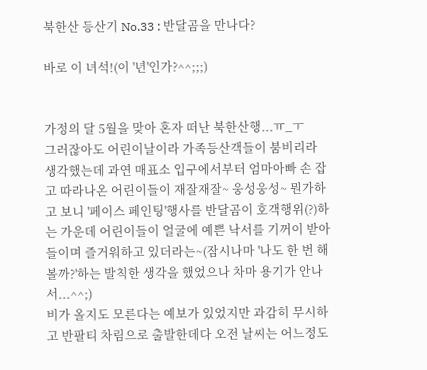북한산 등산기 No.33 : 반달곰을 만나다?

바로 이 녀석!(이 '년'인가?^^;;;)


가정의 달 5월을 맞아 혼자 떠난 북한산행...ㅠ_ㅜ
그러잖아도 어린이날이라 가족등산객들이 붐비리라 생각했는데 과연 매표소 입구에서부터 엄마아빠 손 잡고 따라나온 어린이들이 재잘재잘~ 웅성웅성~ 뭔가하고 보니 '페이스 페인팅'행사를 반달곰이 호객행위(?)하는 가운데 어린이들이 얼굴에 예쁜 낙서를 기꺼이 받아들이며 즐거워하고 있더라는~(잠시나마 '나도 한 번 해볼까?'하는 발칙한 생각을 했었으나 차마 용기가 안나서...^^;)
비가 올지도 모른다는 예보가 있었지만 과감히 무시하고 반팔티 차림으로 출발한데다 오전 날씨는 어느정도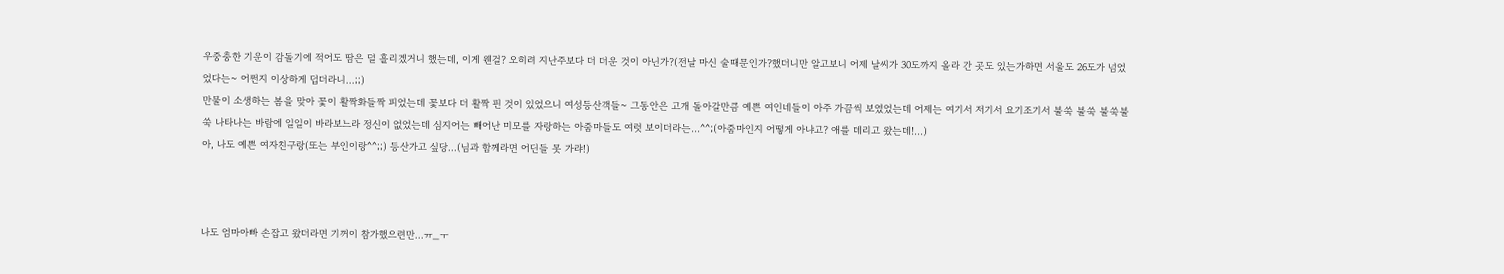우중충한 기운이 감돌기에 적어도 땀은 덜 흘리겠거니 했는데, 이게 웬걸? 오히려 지난주보다 더 더운 것이 아닌가?(전날 마신 술때문인가?했더니만 알고보니 어제 날씨가 30도까지 올라 간 곳도 있는가하면 서울도 26도가 넘었었다는~ 어쩐지 이상하게 덥더라니...;;)
만물이 소생하는 봄을 맞아 꽃이 활짝화들짝 피었는데 꽃보다 더 활짝 핀 것이 있었으니 여성등산객들~ 그동안은 고개 돌아갈만큼 예쁜 여인네들이 아주 가끔씩 보였었는데 어제는 여기서 저기서 요기조기서 불쑥 불쑥 불쑥불쑥 나타나는 바람에 일일이 바라보느라 정신이 없었는데 심지어는 빼어난 미모를 자랑하는 아줌마들도 여럿 보이더라는...^^;(아줌마인지 어떻게 아냐고? 애를 데리고 왔는데!...)
아, 나도 예쁜 여자친구랑(또는 부인이랑^^;;) 등산가고 싶당...(님과 함께라면 어딘들 못 가랴!)



나도 엄마아빠 손잡고 왔더라면 기꺼이 참가했으련만...ㅠ_ㅜ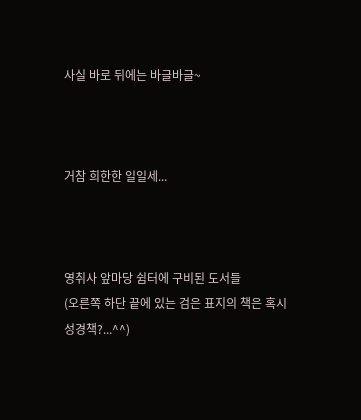사실 바로 뒤에는 바글바글~



거참 희한한 일일세...



영취사 앞마당 쉼터에 구비된 도서들
(오른쪽 하단 끝에 있는 검은 표지의 책은 혹시 성경책?...^^)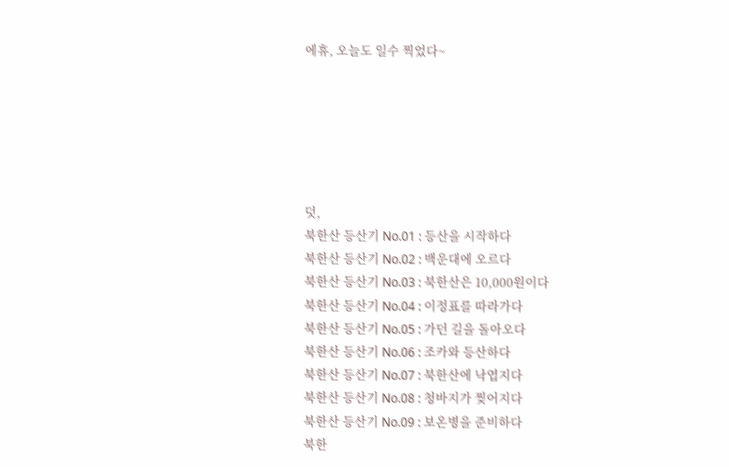에휴, 오늘도 일수 찍었다~






덧,
북한산 등산기 No.01 : 등산을 시작하다
북한산 등산기 No.02 : 백운대에 오르다
북한산 등산기 No.03 : 북한산은 10,000원이다
북한산 등산기 No.04 : 이정표를 따라가다
북한산 등산기 No.05 : 가던 길을 돌아오다
북한산 등산기 No.06 : 조카와 등산하다
북한산 등산기 No.07 : 북한산에 낙엽지다
북한산 등산기 No.08 : 청바지가 찢어지다
북한산 등산기 No.09 : 보온병을 준비하다
북한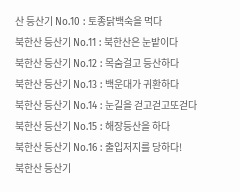산 등산기 No.10 : 토종닭백숙을 먹다
북한산 등산기 No.11 : 북한산은 눈밭이다
북한산 등산기 No.12 : 목숨걸고 등산하다
북한산 등산기 No.13 : 백운대가 귀환하다
북한산 등산기 No.14 : 눈길을 걷고걷고또걷다
북한산 등산기 No.15 : 해장등산을 하다
북한산 등산기 No.16 : 출입저지를 당하다!
북한산 등산기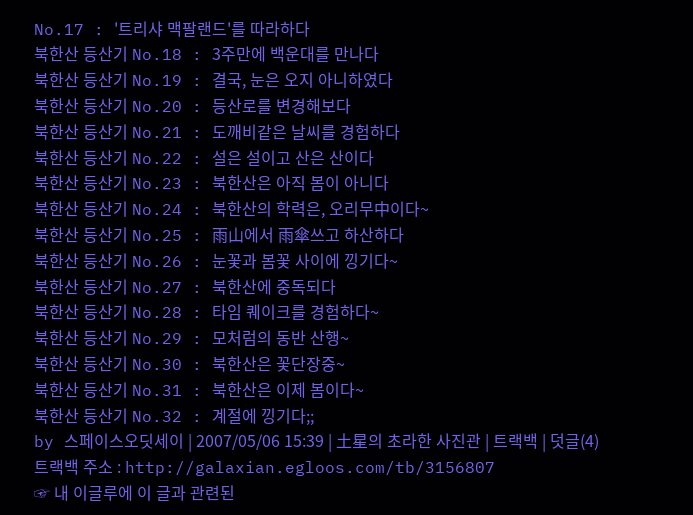No.17 : '트리샤 맥팔랜드'를 따라하다
북한산 등산기 No.18 : 3주만에 백운대를 만나다
북한산 등산기 No.19 : 결국, 눈은 오지 아니하였다
북한산 등산기 No.20 : 등산로를 변경해보다
북한산 등산기 No.21 : 도깨비같은 날씨를 경험하다
북한산 등산기 No.22 : 설은 설이고 산은 산이다
북한산 등산기 No.23 : 북한산은 아직 봄이 아니다
북한산 등산기 No.24 : 북한산의 학력은, 오리무中이다~
북한산 등산기 No.25 : 雨山에서 雨傘쓰고 하산하다
북한산 등산기 No.26 : 눈꽃과 봄꽃 사이에 낑기다~
북한산 등산기 No.27 : 북한산에 중독되다
북한산 등산기 No.28 : 타임 퀘이크를 경험하다~
북한산 등산기 No.29 : 모처럼의 동반 산행~
북한산 등산기 No.30 : 북한산은 꽃단장중~
북한산 등산기 No.31 : 북한산은 이제 봄이다~
북한산 등산기 No.32 : 계절에 낑기다;;
by 스페이스오딧세이 | 2007/05/06 15:39 | 土星의 초라한 사진관 | 트랙백 | 덧글(4)
트랙백 주소 : http://galaxian.egloos.com/tb/3156807
☞ 내 이글루에 이 글과 관련된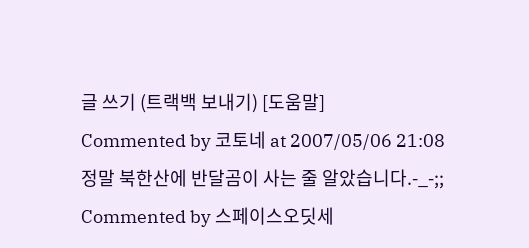글 쓰기 (트랙백 보내기) [도움말]
Commented by 코토네 at 2007/05/06 21:08
정말 북한산에 반달곰이 사는 줄 알았습니다.-_-;;
Commented by 스페이스오딧세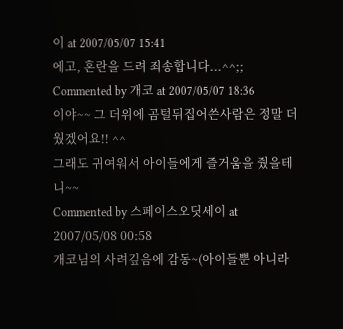이 at 2007/05/07 15:41
에고, 혼란을 드려 죄송합니다...^^;;
Commented by 개코 at 2007/05/07 18:36
이야~~ 그 더위에 곰털뒤집어쓴사람은 정말 더웠겠어요!! ^^
그래도 귀여워서 아이들에게 즐거움을 줬을테니~~
Commented by 스페이스오딧세이 at 2007/05/08 00:58
개코님의 사려깊음에 감동~(아이들뿐 아니라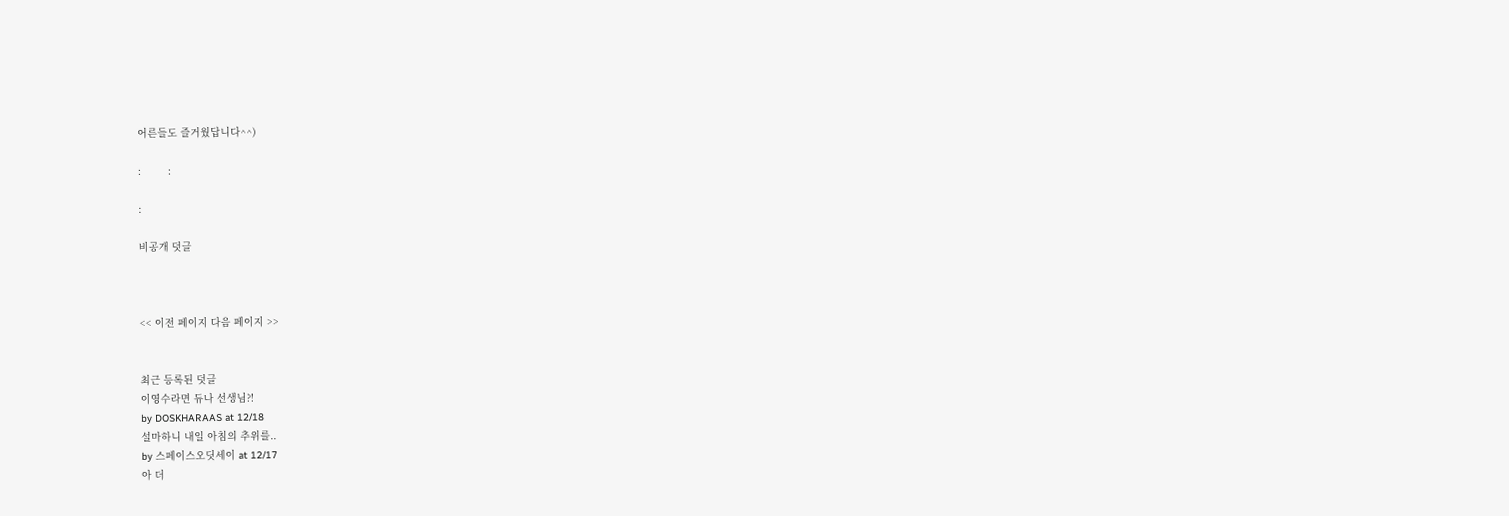어른들도 즐거웠답니다^^)

:         :

:

비공개 덧글



<< 이전 페이지 다음 페이지 >>


최근 등록된 덧글
이영수라면 듀나 선생님?!
by DOSKHARAAS at 12/18
설마하니 내일 아침의 추위를..
by 스페이스오딧세이 at 12/17
아 더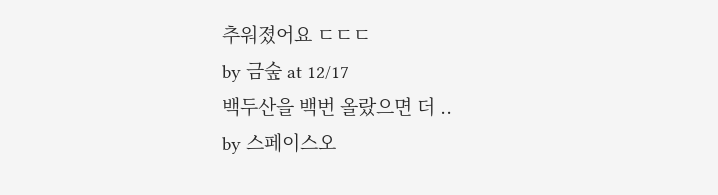추워졌어요 ㄷㄷㄷ
by 금숲 at 12/17
백두산을 백번 올랐으면 더 ..
by 스페이스오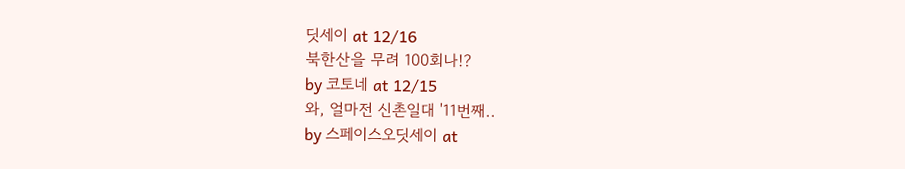딧세이 at 12/16
북한산을 무려 100회나!?
by 코토네 at 12/15
와, 얼마전 신촌일대 '11번째..
by 스페이스오딧세이 at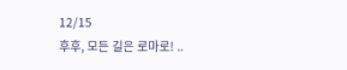12/15
후후, 모든 길은 로마로! ..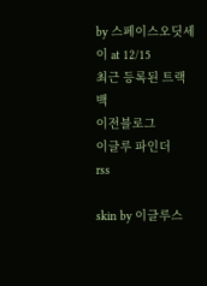by 스페이스오딧세이 at 12/15
최근 등록된 트랙백
이전블로그
이글루 파인더
rss

skin by 이글루스